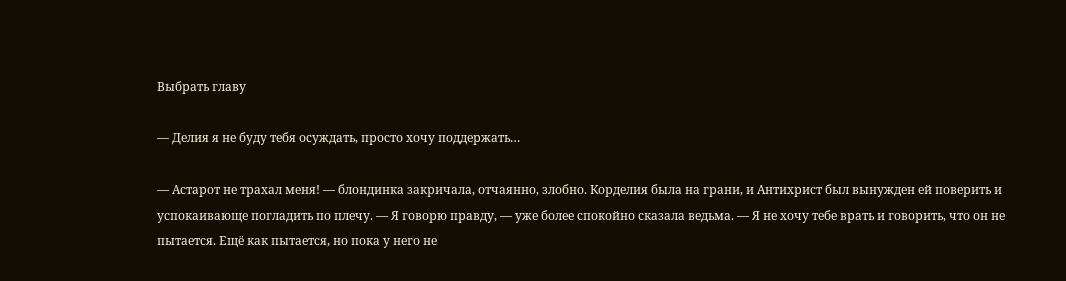Выбрать главу

— Делия я не буду тебя осуждать, просто хочу поддержать…

— Астарот не трахал меня! — блондинка закричала, отчаянно, злобно. Корделия была на грани, и Антихрист был вынужден ей поверить и успокаивающе погладить по плечу. — Я говорю правду, — уже более спокойно сказала ведьма. — Я не хочу тебе врать и говорить, что он не пытается. Ещё как пытается, но пока у него не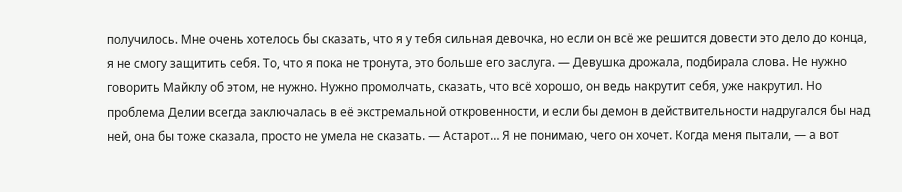получилось. Мне очень хотелось бы сказать, что я у тебя сильная девочка, но если он всё же решится довести это дело до конца, я не смогу защитить себя. То, что я пока не тронута, это больше его заслуга. — Девушка дрожала, подбирала слова. Не нужно говорить Майклу об этом, не нужно. Нужно промолчать, сказать, что всё хорошо, он ведь накрутит себя, уже накрутил. Но проблема Делии всегда заключалась в её экстремальной откровенности, и если бы демон в действительности надругался бы над ней, она бы тоже сказала, просто не умела не сказать. — Астарот… Я не понимаю, чего он хочет. Когда меня пытали, — а вот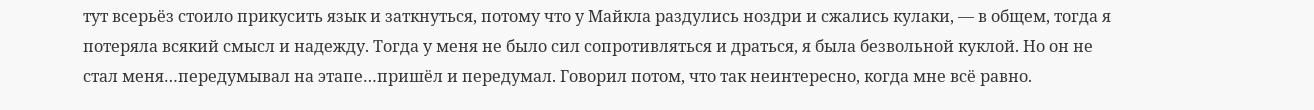тут всерьёз стоило прикусить язык и заткнуться, потому что у Майкла раздулись ноздри и сжались кулаки, — в общем, тогда я потеряла всякий смысл и надежду. Тогда у меня не было сил сопротивляться и драться, я была безвольной куклой. Но он не стал меня…передумывал на этапе…пришёл и передумал. Говорил потом, что так неинтересно, когда мне всё равно.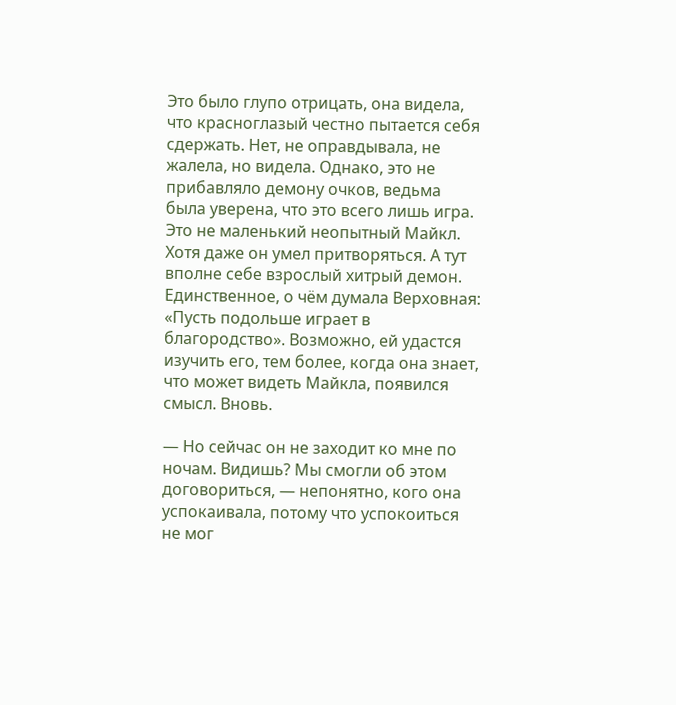Это было глупо отрицать, она видела, что красноглазый честно пытается себя сдержать. Нет, не оправдывала, не жалела, но видела. Однако, это не прибавляло демону очков, ведьма была уверена, что это всего лишь игра. Это не маленький неопытный Майкл. Хотя даже он умел притворяться. А тут вполне себе взрослый хитрый демон. Единственное, о чём думала Верховная: «Пусть подольше играет в благородство». Возможно, ей удастся изучить его, тем более, когда она знает, что может видеть Майкла, появился смысл. Вновь.

— Но сейчас он не заходит ко мне по ночам. Видишь? Мы смогли об этом договориться, — непонятно, кого она успокаивала, потому что успокоиться не мог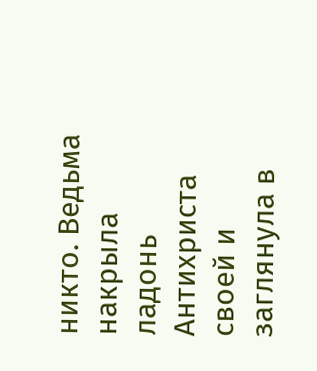никто. Ведьма накрыла ладонь Антихриста своей и заглянула в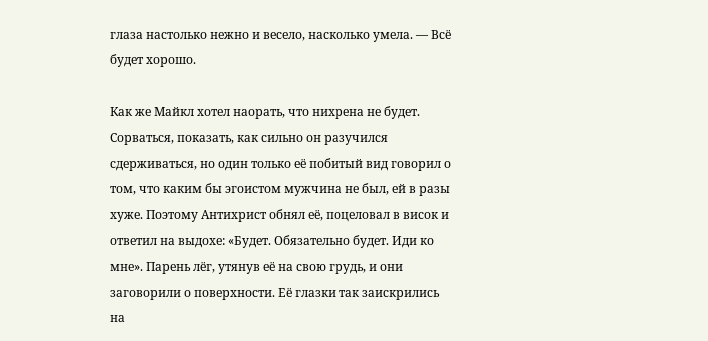глаза настолько нежно и весело, насколько умела. — Всё будет хорошо.

Как же Майкл хотел наорать, что нихрена не будет. Сорваться, показать, как сильно он разучился сдерживаться, но один только её побитый вид говорил о том, что каким бы эгоистом мужчина не был, ей в разы хуже. Поэтому Антихрист обнял её, поцеловал в висок и ответил на выдохе: «Будет. Обязательно будет. Иди ко мне». Парень лёг, утянув её на свою грудь, и они заговорили о поверхности. Её глазки так заискрились на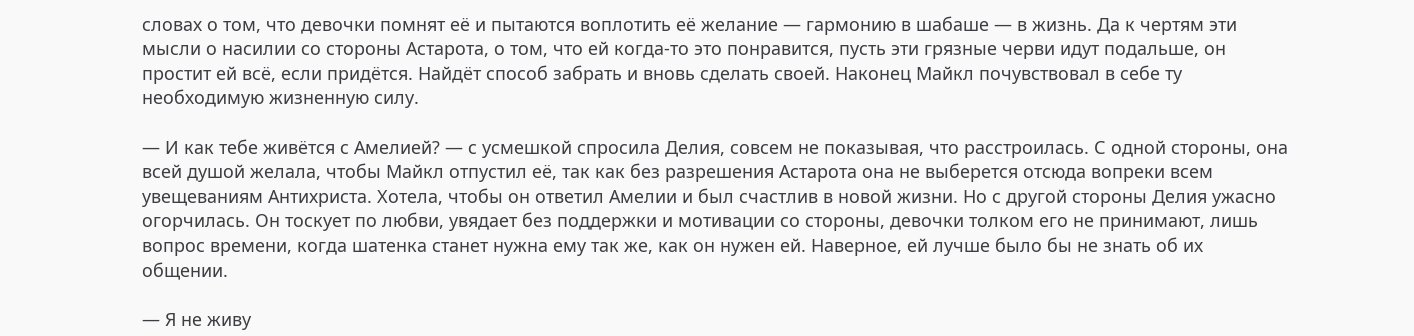словах о том, что девочки помнят её и пытаются воплотить её желание — гармонию в шабаше — в жизнь. Да к чертям эти мысли о насилии со стороны Астарота, о том, что ей когда-то это понравится, пусть эти грязные черви идут подальше, он простит ей всё, если придётся. Найдёт способ забрать и вновь сделать своей. Наконец Майкл почувствовал в себе ту необходимую жизненную силу.

— И как тебе живётся с Амелией? — с усмешкой спросила Делия, совсем не показывая, что расстроилась. С одной стороны, она всей душой желала, чтобы Майкл отпустил её, так как без разрешения Астарота она не выберется отсюда вопреки всем увещеваниям Антихриста. Хотела, чтобы он ответил Амелии и был счастлив в новой жизни. Но с другой стороны Делия ужасно огорчилась. Он тоскует по любви, увядает без поддержки и мотивации со стороны, девочки толком его не принимают, лишь вопрос времени, когда шатенка станет нужна ему так же, как он нужен ей. Наверное, ей лучше было бы не знать об их общении.

— Я не живу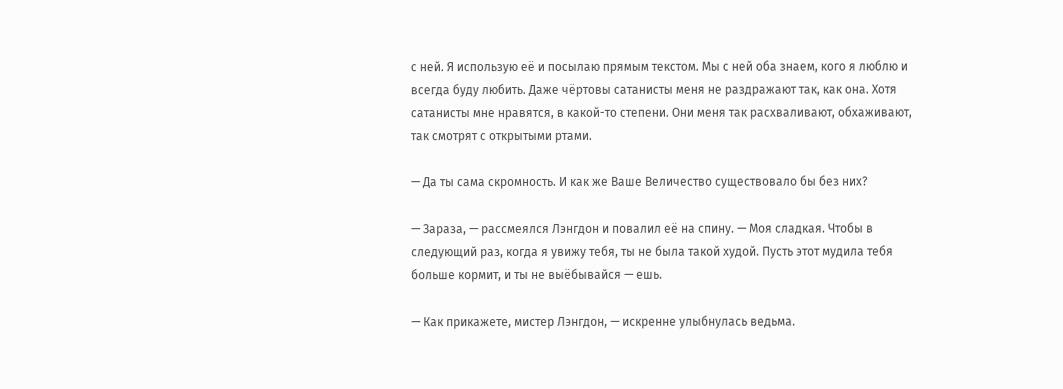с ней. Я использую её и посылаю прямым текстом. Мы с ней оба знаем, кого я люблю и всегда буду любить. Даже чёртовы сатанисты меня не раздражают так, как она. Хотя сатанисты мне нравятся, в какой-то степени. Они меня так расхваливают, обхаживают, так смотрят с открытыми ртами.

— Да ты сама скромность. И как же Ваше Величество существовало бы без них?

— Зараза, — рассмеялся Лэнгдон и повалил её на спину. — Моя сладкая. Чтобы в следующий раз, когда я увижу тебя, ты не была такой худой. Пусть этот мудила тебя больше кормит, и ты не выёбывайся — ешь.

— Как прикажете, мистер Лэнгдон, — искренне улыбнулась ведьма.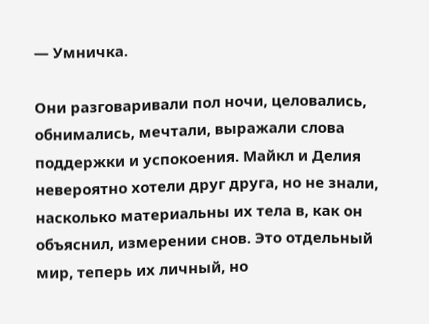— Умничка.

Они разговаривали пол ночи, целовались, обнимались, мечтали, выражали слова поддержки и успокоения. Майкл и Делия невероятно хотели друг друга, но не знали, насколько материальны их тела в, как он объяснил, измерении снов. Это отдельный мир, теперь их личный, но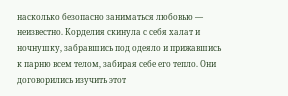насколько безопасно заниматься любовью — неизвестно. Корделия скинула с себя халат и ночнушку, забравшись под одеяло и прижавшись к парню всем телом, забирая себе его тепло. Они договорились изучить этот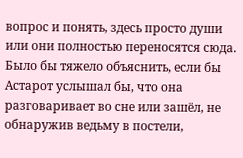вопрос и понять, здесь просто души или они полностью переносятся сюда. Было бы тяжело объяснить, если бы Астарот услышал бы, что она разговаривает во сне или зашёл, не обнаружив ведьму в постели,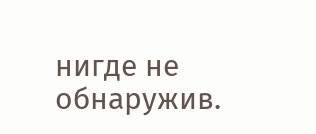нигде не обнаружив.